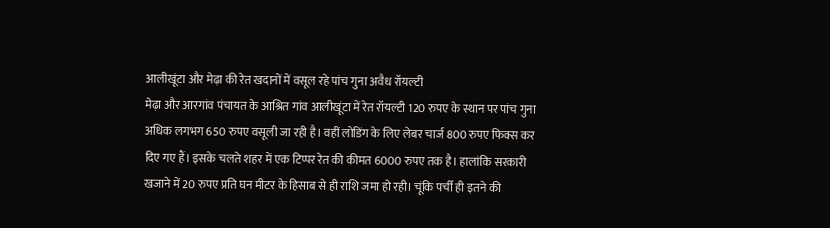आलीखूंटा और मेढ़ा की रेत खदानों में वसूल रहे पांच गुना अवैध रॉयल्टी
मेढ़ा और आरगांव पंचायत के आश्रित गांव आलीखूंटा में रेत रॉयल्टी 120 रुपए के स्थान पर पांच गुना अधिक लगभग 650 रुपए वसूली जा रही है। वहीं लोडिंग के लिए लेबर चार्ज 800 रुपए फिक्स कर दिए गए हैं। इसके चलते शहर में एक टिप्पर रेत की कीमत 6000 रुपए तक है। हालांकि सरकारी खजाने में 20 रुपए प्रति घन मीटर के हिसाब से ही राशि जमा हो रही। चूंकि पर्ची ही इतने की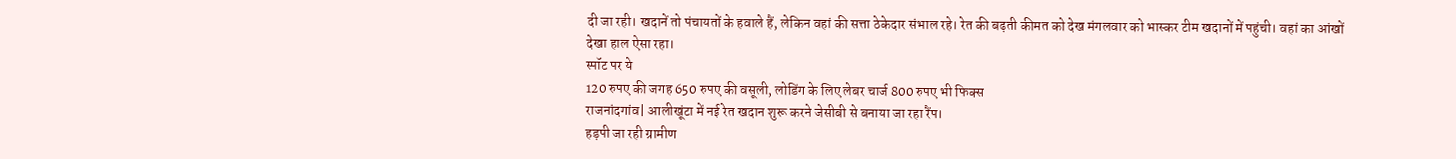दी जा रही। खदानें तो पंचायतों के हवाले हैं, लेकिन वहां की सत्ता ठेकेदार संभाल रहे। रेत की बढ़ती कीमत को देख मंगलवार को भास्कर टीम खदानों में पहुंची। वहां का आंखों देखा हाल ऐसा रहा।
स्पॉट पर ये
120 रुपए की जगह 650 रुपए की वसूली, लोडिंग के लिए लेबर चार्ज 800 रुपए भी फिक्स
राजनांदगांव| आलीखूंटा में नई रेत खदान शुरू करने जेसीबी से बनाया जा रहा रैंप।
हड़पी जा रही ग्रामीण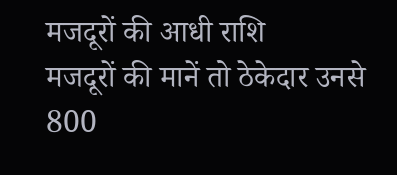मजदूरों की आधी राशि
मजदूरों की मानें तो ठेकेदार उनसे 800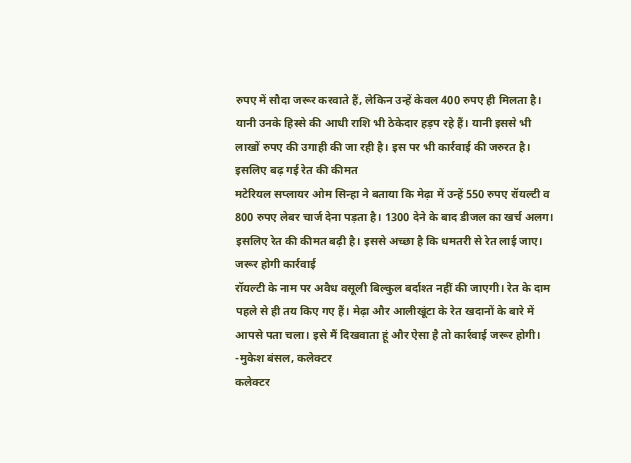रुपए में सौदा जरूर करवाते हैं, लेकिन उन्हें केवल 400 रुपए ही मिलता है। यानी उनके हिस्से की आधी राशि भी ठेकेदार हड़प रहे हैं। यानी इससे भी लाखों रुपए की उगाही की जा रही है। इस पर भी कार्रवाई की जरुरत है।
इसलिए बढ़ गई रेत की कीमत
मटेरियल सप्लायर ओम सिन्हा ने बताया कि मेढ़ा में उन्हें 550 रुपए रॉयल्टी व 800 रुपए लेबर चार्ज देना पड़ता है। 1300 देने के बाद डीजल का खर्च अलग। इसलिए रेत की कीमत बढ़ी है। इससे अच्छा है कि धमतरी से रेत लाई जाए।
जरूर होगी कार्रवाई
रॉयल्टी के नाम पर अवैध वसूली बिल्कुल बर्दाश्त नहीं की जाएगी। रेत के दाम पहले से ही तय किए गए हैं। मेढ़ा और आलीखूंटा के रेत खदानों के बारे में आपसे पता चला। इसे मैं दिखवाता हूं और ऐसा है तो कार्रवाई जरूर होगी। -मुकेश बंसल, कलेक्टर
कलेक्टर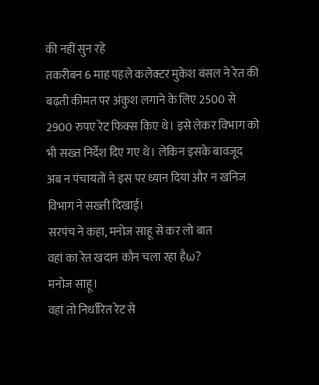की नहीं सुन रहे
तकरीबन 6 माह पहले कलेक्टर मुकेश बंसल ने रेत की बढ़ती कीमत पर अंकुश लगाने के लिए 2500 से 2900 रुपए रेट फिक्स किए थे। इसे लेकर विभाग को भी सख्त निर्देश दिए गए थे। लेकिन इसके बावजूद अब न पंचायतों ने इस पर ध्यान दिया और न खनिज विभाग ने सख्ती दिखाई।
सरपंच ने कहा, मनोज साहू से कर लो बात
वहां का रेत खदान कौन चला रहा हैω?
मनोज साहू।
वहां तो निर्धारित रेट से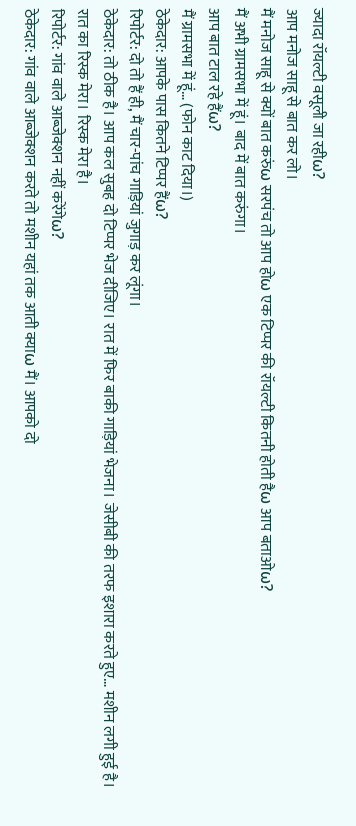ज्यादा रॉयल्टी वसूली जा रहीω?
आप मनोज साहू से बात कर लो।
मैं मनोज साहू से क्यों बात करुंω सरपंच तो आप होω एक टिप्पर की रॉयल्टी कितनी होती हैω आप बताओω?
मैं अभी ग्रामसभा में हूं। बाद में बात करुंगा।
आप बात टाल रहे हैंω?
मैं ग्रामसभा में हूं… (फोन काट दिया।)
ठेकेदार: आपके पास कितने टिप्पर हैंω?
रिपोर्टर: दो तो हैं ही, मैं चार-पांच गाड़ियां जुगाड़ कर लूंगा।
ठेकेदार: तो ठीक है। आप कल सुबह दो टिप्पर भेज दीजिए। रात में फिर बाकी गाड़ियां भेजना। जेसीबी की तरफ इशारा करते हुए… मशीन लगी हुई है। रात का रिस्क मेरा। रिस्क मेरा है।
रिपोर्टर: गांव वाले आब्जेक्शन नहीं करेंगेω?
ठेकेदार: गांव वाले आब्जेक्शन करते तो मशीन यहां तक आती क्याω मैं। आपको दो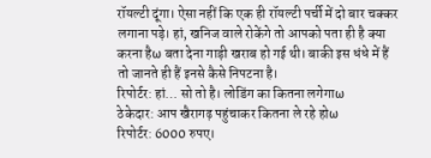रॉयल्टी दूंगा। ऐसा नहीं कि एक ही रॉयल्टी पर्ची में दो बार चक्कर लगाना पड़े। हां, खनिज वाले रोकेंगे तो आपको पता ही है क्या करना हैω बता देना गाड़ी खराब हो गई थी। बाकी इस धंधे में हैं तो जानते ही हैं इनसे कैसे निपटना है।
रिपोर्टर: हां… सो तो है। लोडिंग का कितना लगेगाω
ठेकेदार: आप खैरागढ़ पहुंचाकर कितना ले रहे होω
रिपोर्टर: 6000 रुपए।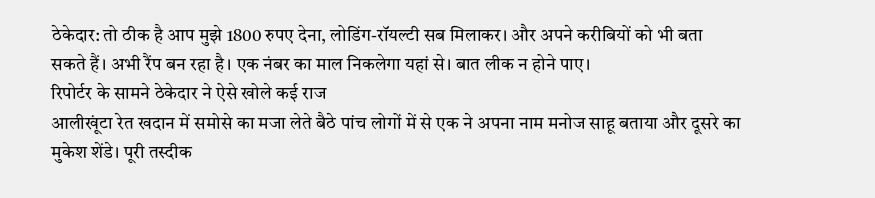ठेकेदार: तो ठीक है आप मुझे 1800 रुपए देना, लोडिंग-रॉयल्टी सब मिलाकर। और अपने करीबियों को भी बता सकते हैं। अभी रैंप बन रहा है। एक नंबर का माल निकलेगा यहां से। बात लीक न होने पाए।
रिपोर्टर के सामने ठेकेदार ने ऐसे खोले कई राज
आलीखूंटा रेत खदान में समोसे का मजा लेते बैठे पांच लोगों में से एक ने अपना नाम मनोज साहू बताया और दूसरे का मुकेश शेंडे। पूरी तस्दीक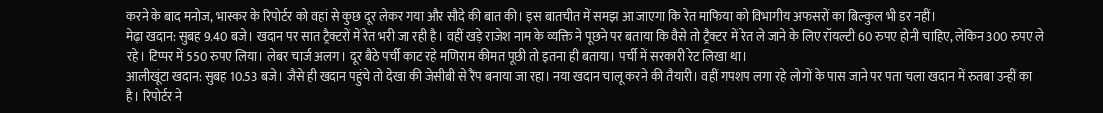करने के बाद मनोज, भास्कर के रिपोर्टर को वहां से कुछ दूर लेकर गया और सौदे की बात की। इस बातचीत में समझ आ जाएगा कि रेत माफिया को विभागीय अफसरों का बिल्कुल भी डर नहीं।
मेढ़ा खदान: सुबह 9.40 बजे। खदान पर सात ट्रैक्टरों में रेत भरी जा रही है। वहीं खड़े राजेश नाम के व्यक्ति ने पूछने पर बताया कि वैसे तो ट्रैक्टर में रेत ले जाने के लिए रॉयल्टी 60 रुपए होनी चाहिए, लेकिन 300 रुपए ले रहे। टिप्पर में 550 रुपए लिया। लेबर चार्ज अलग। दूर बैठे पर्ची काट रहे मणिराम कीमत पूछी तो इतना ही बताया। पर्ची में सरकारी रेट लिखा था।
आलीखूंटा खदान: सुबह 10.53 बजे। जैसे ही खदान पहुंचे तो देखा की जेसीबी से रैंप बनाया जा रहा। नया खदान चालू करने की तैयारी। वहीं गपशप लगा रहे लोगों के पास जाने पर पता चला खदान में रुतबा उन्हीं का है। रिपोर्टर ने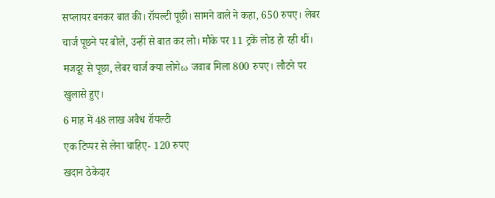सप्लायर बनकर बात की। रॉयल्टी पूछी। सामने वाले ने कहा, 650 रुपए। लेबर चार्ज पूछने पर बोले, उन्हीं से बात कर लो। मौके पर 11 ट्रकें लोड हो रही थीं। मजदूर से पूछा, लेबर चार्ज क्या लोगेω जवाब मिला 800 रुपए। लौटने पर खुलासे हुए।
6 माह में 48 लाख अवैध रॉयल्टी
एक टिप्पर से लेना चाहिए- 120 रुपए
खदान ठेकेदार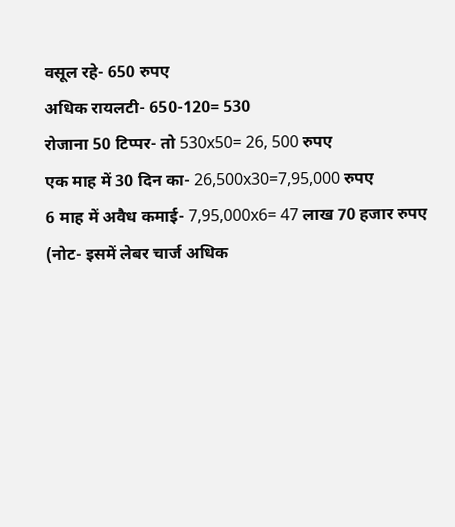वसूल रहे- 650 रुपए
अधिक रायलटी- 650-120= 530
रोजाना 50 टिप्पर- तो 530x50= 26, 500 रुपए
एक माह में 30 दिन का- 26,500x30=7,95,000 रुपए
6 माह में अवैध कमाई- 7,95,000x6= 47 लाख 70 हजार रुपए
(नोट- इसमें लेबर चार्ज अधिक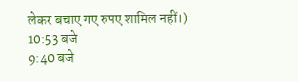लेकर बचाए गए रुपए शामिल नहीं।)
10:53 बजे
9:40 बजे